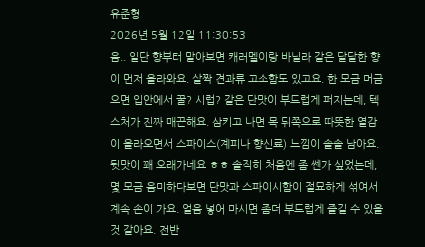유준형
2026년 5월 12일 11:30:53
음.. 일단 향부터 맡아보면 캐러멜이랑 바닐라 같은 달달한 향이 먼저 올라와요. 살짝 견과류 고소함도 있고요. 한 모금 머금으면 입안에서 꿀? 시럽? 같은 단맛이 부드럽게 퍼지는데, 텍스처가 진짜 매끈해요. 삼키고 나면 목 뒤쪽으로 따뜻한 열감이 올라오면서 스파이스(계피나 향신료) 느낌이 솔솔 남아요. 뒷맛이 꽤 오래가네요 ㅎㅎ 솔직히 처음엔 좀 쎈가 싶었는데, 몇 모금 음미하다보면 단맛과 스파이시함이 절묘하게 섞여서 계속 손이 가요. 얼음 넣어 마시면 좀더 부드럽게 즐길 수 있을 것 같아요. 전반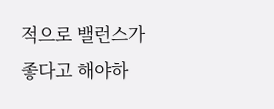적으로 밸런스가 좋다고 해야하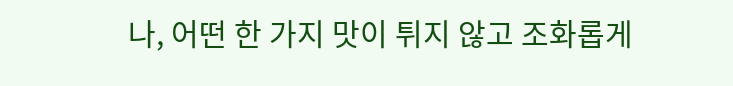나, 어떤 한 가지 맛이 튀지 않고 조화롭게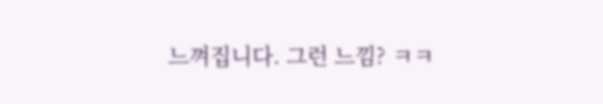느껴집니다. 그런 느낌? ㅋㅋ